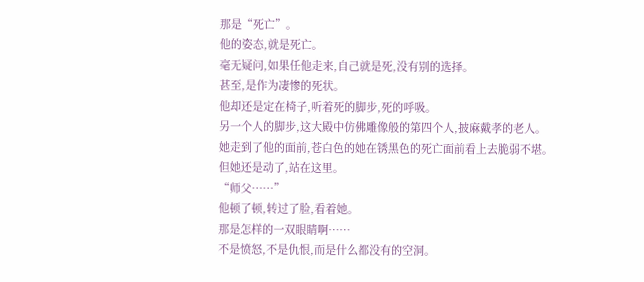那是“死亡”。
他的姿态,就是死亡。
毫无疑问,如果任他走来,自己就是死,没有别的选择。
甚至,是作为凄惨的死状。
他却还是定在椅子,听着死的脚步,死的呼吸。
另一个人的脚步,这大殿中仿佛雕像般的第四个人,披麻戴孝的老人。
她走到了他的面前,苍白色的她在锈黑色的死亡面前看上去脆弱不堪。
但她还是动了,站在这里。
“师父……”
他顿了顿,转过了脸,看着她。
那是怎样的一双眼睛啊……
不是愤怒,不是仇恨,而是什么都没有的空洞。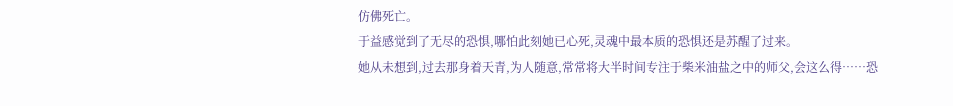仿佛死亡。
于益感觉到了无尽的恐惧,哪怕此刻她已心死,灵魂中最本质的恐惧还是苏醒了过来。
她从未想到,过去那身着天青,为人随意,常常将大半时间专注于柴米油盐之中的师父,会这么得……恐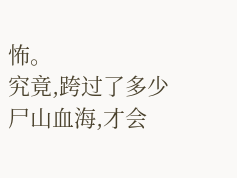怖。
究竟,跨过了多少尸山血海,才会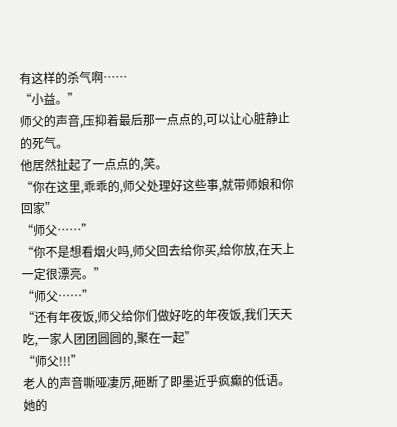有这样的杀气啊……
“小益。”
师父的声音,压抑着最后那一点点的,可以让心脏静止的死气。
他居然扯起了一点点的,笑。
“你在这里,乖乖的,师父处理好这些事,就带师娘和你回家”
“师父……”
“你不是想看烟火吗,师父回去给你买,给你放,在天上一定很漂亮。”
“师父……”
“还有年夜饭,师父给你们做好吃的年夜饭,我们天天吃,一家人团团圆圆的,聚在一起”
“师父!!!”
老人的声音嘶哑凄厉,砸断了即墨近乎疯癫的低语。
她的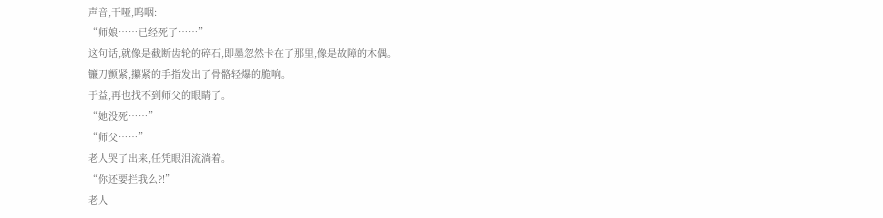声音,干哑,呜咽:
“师娘……已经死了……”
这句话,就像是截断齿轮的碎石,即墨忽然卡在了那里,像是故障的木偶。
镰刀颤紧,攥紧的手指发出了骨骼轻爆的脆响。
于益,再也找不到师父的眼睛了。
“她没死……”
“师父……”
老人哭了出来,任凭眼泪流淌着。
“你还要拦我么?!”
老人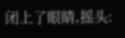闭上了眼睛,摇头: